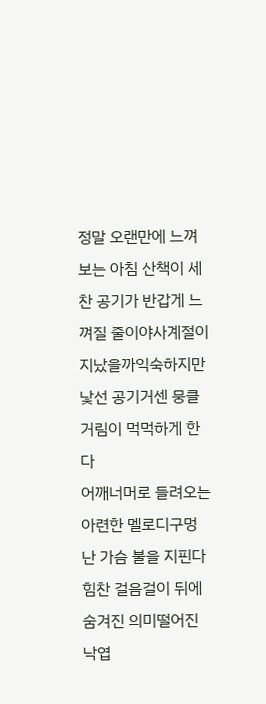정말 오랜만에 느껴보는 아침 산책이 세찬 공기가 반갑게 느껴질 줄이야사계절이 지났을까익숙하지만 낯선 공기거센 뭉클거림이 먹먹하게 한다
어깨너머로 들려오는 아련한 멜로디구멍 난 가슴 불을 지핀다힘찬 걸음걸이 뒤에 숨겨진 의미떨어진 낙엽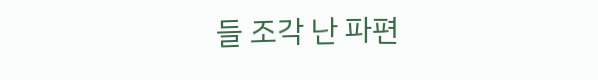들 조각 난 파편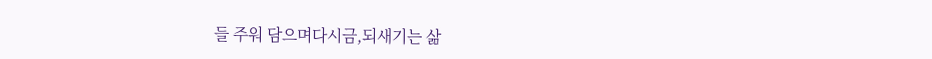들 주워 담으며다시금,되새기는 삶